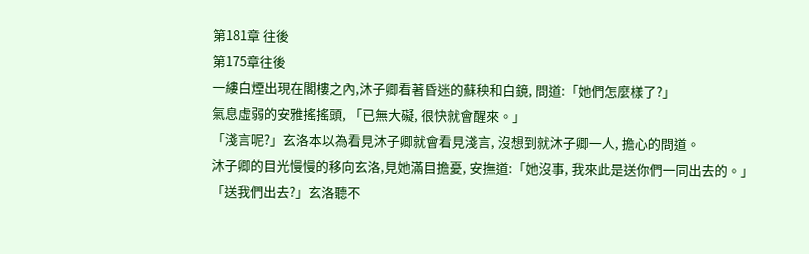第181章 往後
第175章往後
一縷白煙出現在閣樓之內,沐子卿看著昏迷的蘇秧和白鏡, 問道:「她們怎麼樣了?」
氣息虛弱的安雅搖搖頭, 「已無大礙, 很快就會醒來。」
「淺言呢?」玄洛本以為看見沐子卿就會看見淺言, 沒想到就沐子卿一人, 擔心的問道。
沐子卿的目光慢慢的移向玄洛,見她滿目擔憂, 安撫道:「她沒事, 我來此是送你們一同出去的。」
「送我們出去?」玄洛聽不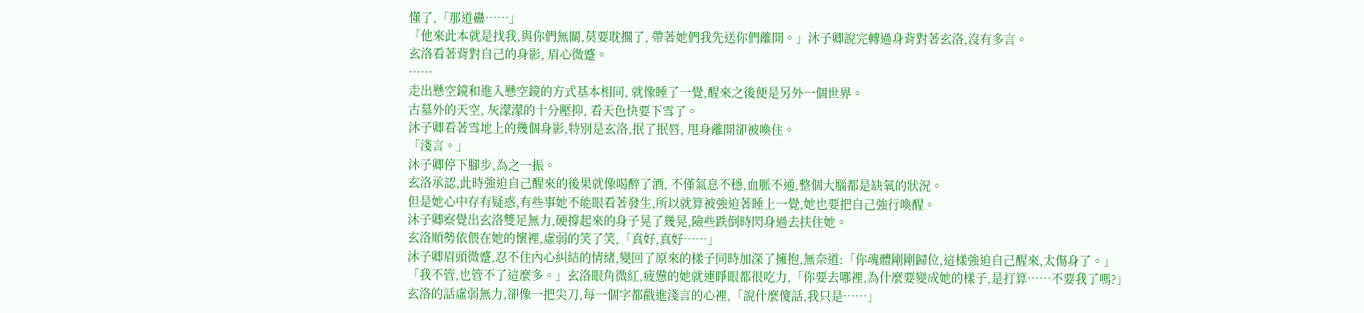懂了,「那道蠱……」
「他來此本就是找我,與你們無關,莫要耽擱了, 帶著她們我先送你們離開。」沐子卿說完轉過身背對著玄洛,沒有多言。
玄洛看著背對自己的身影, 眉心微蹙。
……
走出懸空鏡和進入懸空鏡的方式基本相同, 就像睡了一覺,醒來之後便是另外一個世界。
古墓外的天空, 灰濛濛的十分壓抑, 看天色快要下雪了。
沐子卿看著雪地上的幾個身影,特別是玄洛,抿了抿唇, 甩身離開卻被喚住。
「淺言。」
沐子卿停下腳步,為之一振。
玄洛承認,此時強迫自己醒來的後果就像喝醉了酒, 不僅氣息不穩,血脈不通,整個大腦都是缺氧的狀況。
但是她心中存有疑惑,有些事她不能眼看著發生,所以就算被強迫著睡上一覺,她也要把自己強行喚醒。
沐子卿察覺出玄洛雙足無力,硬撐起來的身子晃了幾晃,險些跌倒時閃身過去扶住她。
玄洛順勢依偎在她的懷裡,虛弱的笑了笑,「真好,真好……」
沐子卿眉頭微蹙,忍不住內心糾結的情緒,變回了原來的樣子同時加深了擁抱,無奈道:「你魂體剛剛歸位,這樣強迫自己醒來,太傷身了。」
「我不管,也管不了這麼多。」玄洛眼角微紅,疲憊的她就連睜眼都很吃力,「你要去哪裡,為什麼要變成她的樣子,是打算……不要我了嗎?」
玄洛的話虛弱無力,卻像一把尖刀,每一個字都戳進淺言的心裡,「說什麼傻話,我只是……」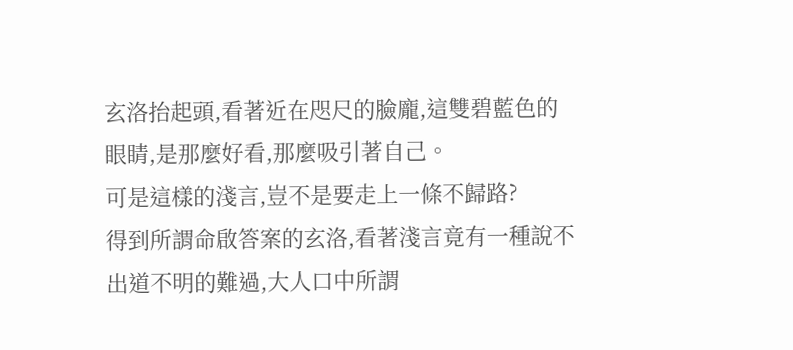玄洛抬起頭,看著近在咫尺的臉龐,這雙碧藍色的眼睛,是那麼好看,那麼吸引著自己。
可是這樣的淺言,豈不是要走上一條不歸路?
得到所謂命啟答案的玄洛,看著淺言竟有一種說不出道不明的難過,大人口中所謂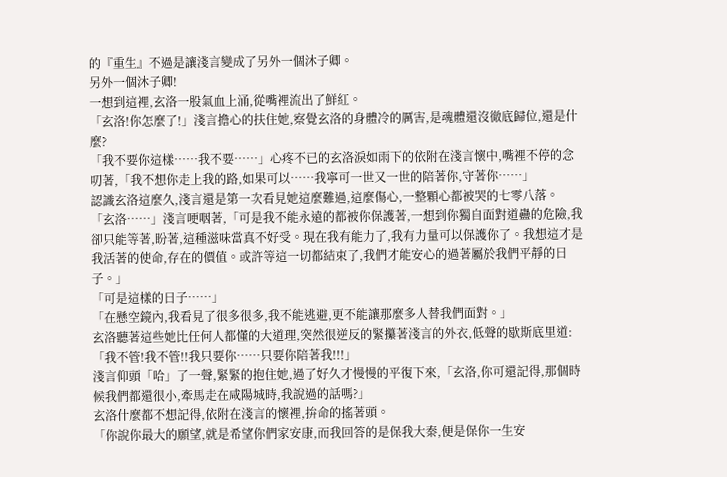的『重生』不過是讓淺言變成了另外一個沐子卿。
另外一個沐子卿!
一想到這裡,玄洛一股氣血上涌,從嘴裡流出了鮮紅。
「玄洛!你怎麼了!」淺言擔心的扶住她,察覺玄洛的身體冷的厲害,是魂體還沒徹底歸位,還是什麼?
「我不要你這樣……我不要……」心疼不已的玄洛淚如雨下的依附在淺言懷中,嘴裡不停的念叨著,「我不想你走上我的路,如果可以……我寧可一世又一世的陪著你,守著你……」
認識玄洛這麼久,淺言還是第一次看見她這麼難過,這麼傷心,一整顆心都被哭的七零八落。
「玄洛……」淺言哽咽著,「可是我不能永遠的都被你保護著,一想到你獨自面對道蠱的危險,我卻只能等著,盼著,這種滋味當真不好受。現在我有能力了,我有力量可以保護你了。我想這才是我活著的使命,存在的價值。或許等這一切都結束了,我們才能安心的過著屬於我們平靜的日子。」
「可是這樣的日子……」
「在懸空鏡內,我看見了很多很多,我不能逃避,更不能讓那麼多人替我們面對。」
玄洛聽著這些她比任何人都懂的大道理,突然很逆反的緊攥著淺言的外衣,低聲的歇斯底里道:「我不管!我不管!!我只要你……只要你陪著我!!!」
淺言仰頭「哈」了一聲,緊緊的抱住她,過了好久才慢慢的平復下來,「玄洛,你可還記得,那個時候我們都還很小,牽馬走在咸陽城時,我說過的話嗎?」
玄洛什麼都不想記得,依附在淺言的懷裡,拚命的搖著頭。
「你說你最大的願望,就是希望你們家安康,而我回答的是保我大秦,便是保你一生安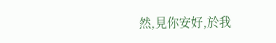然,見你安好,於我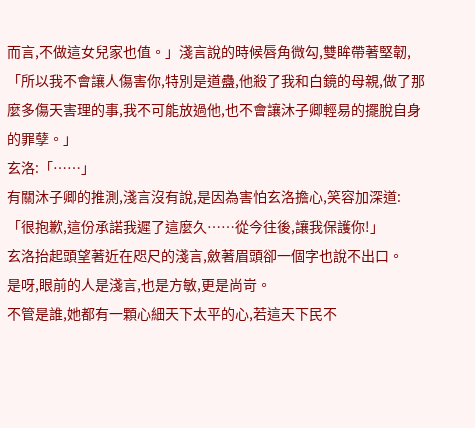而言,不做這女兒家也值。」淺言說的時候唇角微勾,雙眸帶著堅韌,「所以我不會讓人傷害你,特別是道蠱,他殺了我和白鏡的母親,做了那麼多傷天害理的事,我不可能放過他,也不會讓沐子卿輕易的擺脫自身的罪孽。」
玄洛:「……」
有關沐子卿的推測,淺言沒有說,是因為害怕玄洛擔心,笑容加深道:「很抱歉,這份承諾我遲了這麼久……從今往後,讓我保護你!」
玄洛抬起頭望著近在咫尺的淺言,斂著眉頭卻一個字也說不出口。
是呀,眼前的人是淺言,也是方敏,更是尚岢。
不管是誰,她都有一顆心細天下太平的心,若這天下民不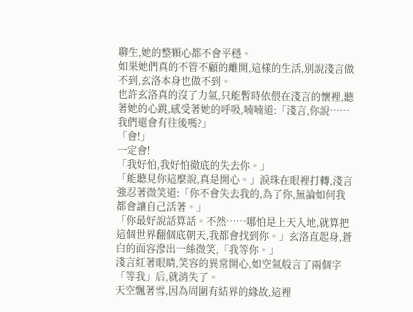聊生,她的整顆心都不會平穩。
如果她們真的不管不顧的離開,這樣的生活,別說淺言做不到,玄洛本身也做不到。
也許玄洛真的沒了力氣,只能暫時依偎在淺言的懷裡,聽著她的心跳,感受著她的呼吸,喃喃道:「淺言,你說……我們還會有往後嗎?」
「會!」
一定會!
「我好怕,我好怕徹底的失去你。」
「能聽見你這麼說,真是開心。」淚珠在眼裡打轉,淺言強忍著微笑道:「你不會失去我的,為了你,無論如何我都會讓自己活著。」
「你最好說話算話。不然……哪怕是上天入地,就算把這個世界翻個底朝天,我都會找到你。」玄洛直起身,蒼白的面容滲出一絲微笑,「我等你。」
淺言紅著眼睛,笑容的異常開心,如空氣般言了兩個字「等我」后,就消失了。
天空飄著雪,因為周圍有結界的緣故,這裡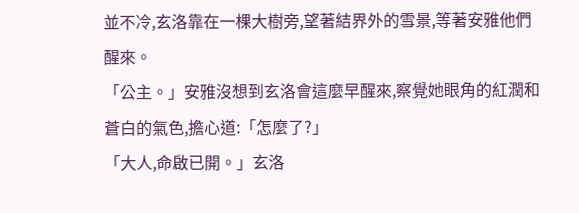並不冷,玄洛靠在一棵大樹旁,望著結界外的雪景,等著安雅他們醒來。
「公主。」安雅沒想到玄洛會這麼早醒來,察覺她眼角的紅潤和蒼白的氣色,擔心道:「怎麼了?」
「大人,命啟已開。」玄洛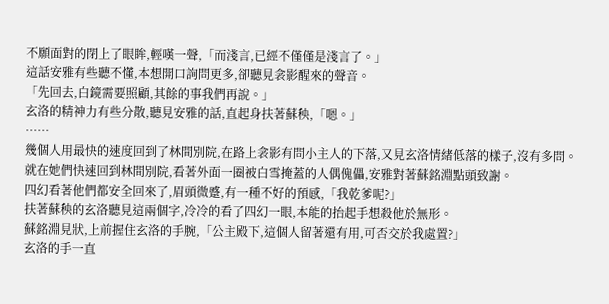不願面對的閉上了眼眸,輕嘆一聲,「而淺言,已經不僅僅是淺言了。」
這話安雅有些聽不懂,本想開口詢問更多,卻聽見衾影醒來的聲音。
「先回去,白鏡需要照顧,其餘的事我們再說。」
玄洛的精神力有些分散,聽見安雅的話,直起身扶著蘇秧,「嗯。」
……
幾個人用最快的速度回到了林間別院,在路上衾影有問小主人的下落,又見玄洛情緒低落的樣子,沒有多問。
就在她們快速回到林間別院,看著外面一圈被白雪掩蓋的人偶傀儡,安雅對著蘇銘淵點頭致謝。
四幻看著他們都安全回來了,眉頭微蹙,有一種不好的預感,「我乾爹呢?」
扶著蘇秧的玄洛聽見這兩個字,冷冷的看了四幻一眼,本能的抬起手想殺他於無形。
蘇銘淵見狀,上前握住玄洛的手腕,「公主殿下,這個人留著還有用,可否交於我處置?」
玄洛的手一直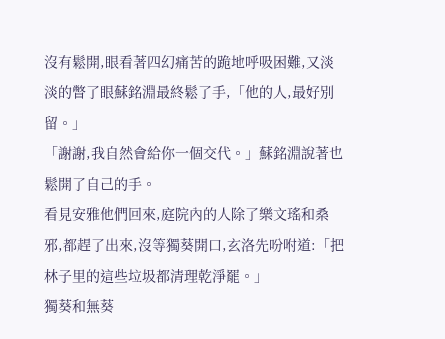沒有鬆開,眼看著四幻痛苦的跪地呼吸困難,又淡淡的瞥了眼蘇銘淵最終鬆了手,「他的人,最好別留。」
「謝謝,我自然會給你一個交代。」蘇銘淵說著也鬆開了自己的手。
看見安雅他們回來,庭院內的人除了樂文瑤和桑邪,都趕了出來,沒等獨葵開口,玄洛先吩咐道:「把林子里的這些垃圾都清理乾淨罷。」
獨葵和無葵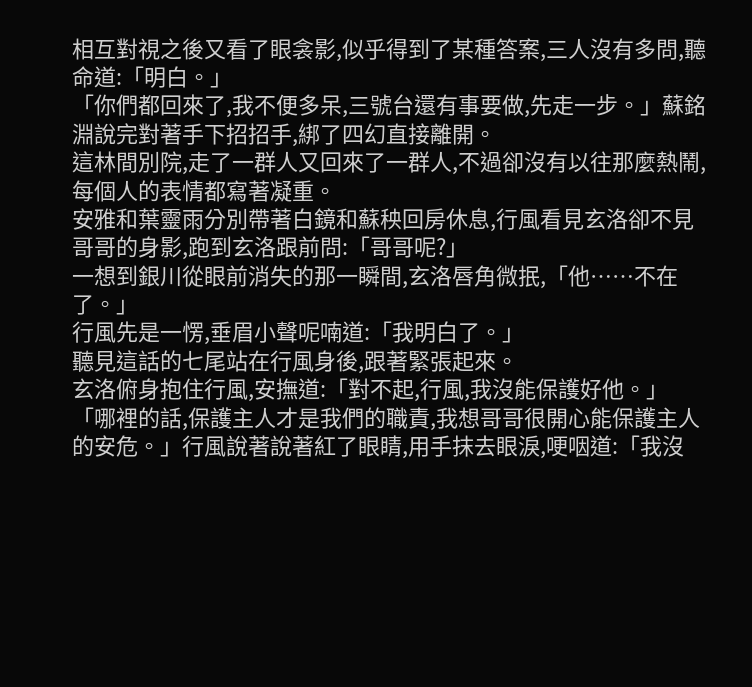相互對視之後又看了眼衾影,似乎得到了某種答案,三人沒有多問,聽命道:「明白。」
「你們都回來了,我不便多呆,三號台還有事要做,先走一步。」蘇銘淵說完對著手下招招手,綁了四幻直接離開。
這林間別院,走了一群人又回來了一群人,不過卻沒有以往那麼熱鬧,每個人的表情都寫著凝重。
安雅和葉靈雨分別帶著白鏡和蘇秧回房休息,行風看見玄洛卻不見哥哥的身影,跑到玄洛跟前問:「哥哥呢?」
一想到銀川從眼前消失的那一瞬間,玄洛唇角微抿,「他……不在了。」
行風先是一愣,垂眉小聲呢喃道:「我明白了。」
聽見這話的七尾站在行風身後,跟著緊張起來。
玄洛俯身抱住行風,安撫道:「對不起,行風,我沒能保護好他。」
「哪裡的話,保護主人才是我們的職責,我想哥哥很開心能保護主人的安危。」行風說著說著紅了眼睛,用手抹去眼淚,哽咽道:「我沒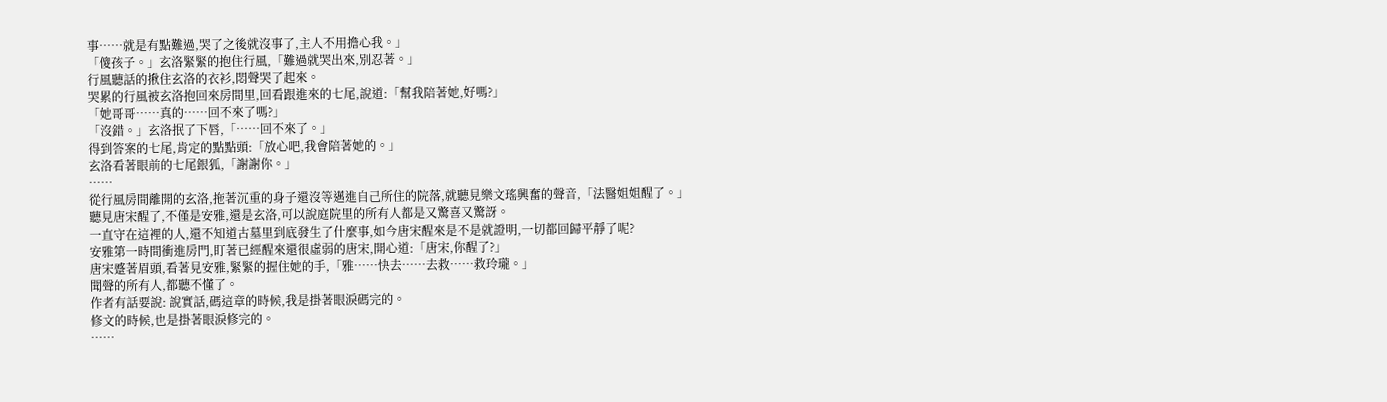事……就是有點難過,哭了之後就沒事了,主人不用擔心我。」
「傻孩子。」玄洛緊緊的抱住行風,「難過就哭出來,別忍著。」
行風聽話的揪住玄洛的衣衫,悶聲哭了起來。
哭累的行風被玄洛抱回來房間里,回看跟進來的七尾,說道:「幫我陪著她,好嗎?」
「她哥哥……真的……回不來了嗎?」
「沒錯。」玄洛抿了下唇,「……回不來了。」
得到答案的七尾,肯定的點點頭:「放心吧,我會陪著她的。」
玄洛看著眼前的七尾銀狐,「謝謝你。」
……
從行風房間離開的玄洛,拖著沉重的身子還沒等邁進自己所住的院落,就聽見樂文瑤興奮的聲音,「法醫姐姐醒了。」
聽見唐宋醒了,不僅是安雅,還是玄洛,可以說庭院里的所有人都是又驚喜又驚訝。
一直守在這裡的人,還不知道古墓里到底發生了什麼事,如今唐宋醒來是不是就證明,一切都回歸平靜了呢?
安雅第一時間衝進房門,盯著已經醒來還很虛弱的唐宋,開心道:「唐宋,你醒了?」
唐宋蹙著眉頭,看著見安雅,緊緊的握住她的手,「雅……快去……去救……救玲瓏。」
聞聲的所有人,都聽不懂了。
作者有話要說: 說實話,碼這章的時候,我是掛著眼淚碼完的。
修文的時候,也是掛著眼淚修完的。
……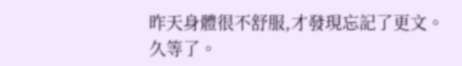昨天身體很不舒服,才發現忘記了更文。
久等了。